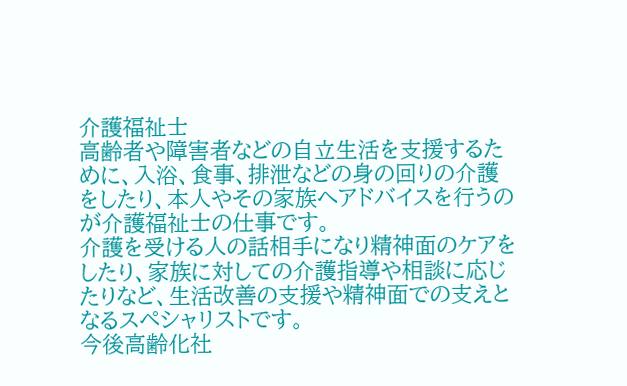介護福祉士
高齢者や障害者などの自立生活を支援するために、入浴、食事、排泄などの身の回りの介護をしたり、本人やその家族へアドバイスを行うのが介護福祉士の仕事です。
介護を受ける人の話相手になり精神面のケアをしたり、家族に対しての介護指導や相談に応じたりなど、生活改善の支援や精神面での支えとなるスペシャリストです。
今後高齢化社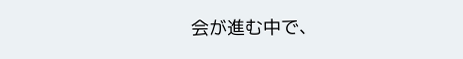会が進む中で、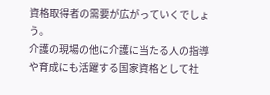資格取得者の需要が広がっていくでしょう。
介護の現場の他に介護に当たる人の指導や育成にも活躍する国家資格として社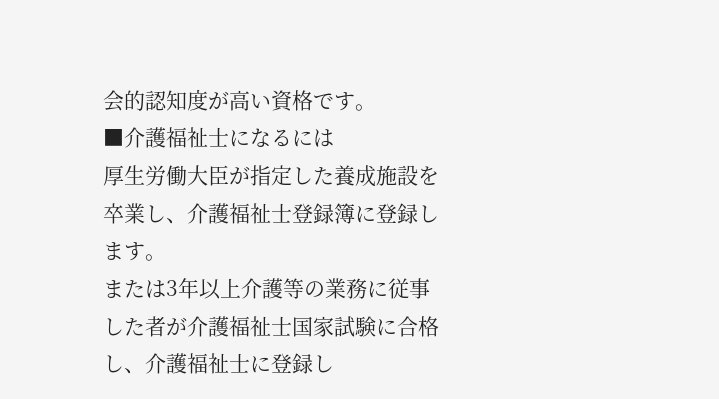会的認知度が高い資格です。
■介護福祉士になるには
厚生労働大臣が指定した養成施設を卒業し、介護福祉士登録簿に登録します。
または3年以上介護等の業務に従事した者が介護福祉士国家試験に合格し、介護福祉士に登録し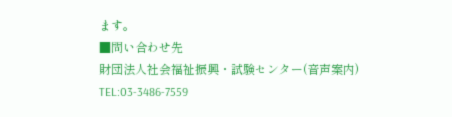ます。
■問い合わせ先
財団法人社会福祉振興・試験センター(音声案内)
TEL:03-3486-7559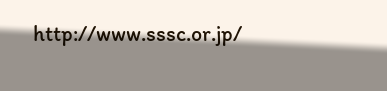http://www.sssc.or.jp/